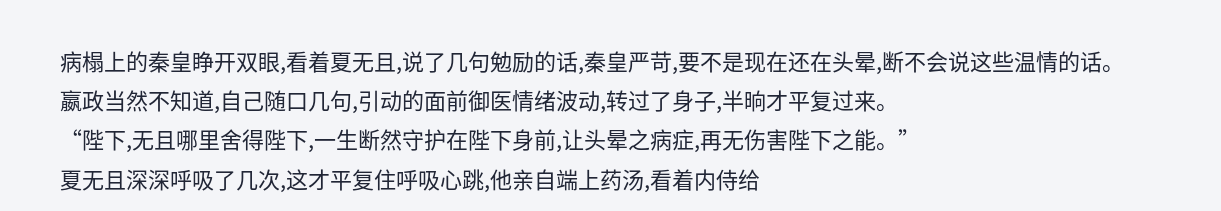病榻上的秦皇睁开双眼,看着夏无且,说了几句勉励的话,秦皇严苛,要不是现在还在头晕,断不会说这些温情的话。
嬴政当然不知道,自己随口几句,引动的面前御医情绪波动,转过了身子,半晌才平复过来。
“陛下,无且哪里舍得陛下,一生断然守护在陛下身前,让头晕之病症,再无伤害陛下之能。”
夏无且深深呼吸了几次,这才平复住呼吸心跳,他亲自端上药汤,看着内侍给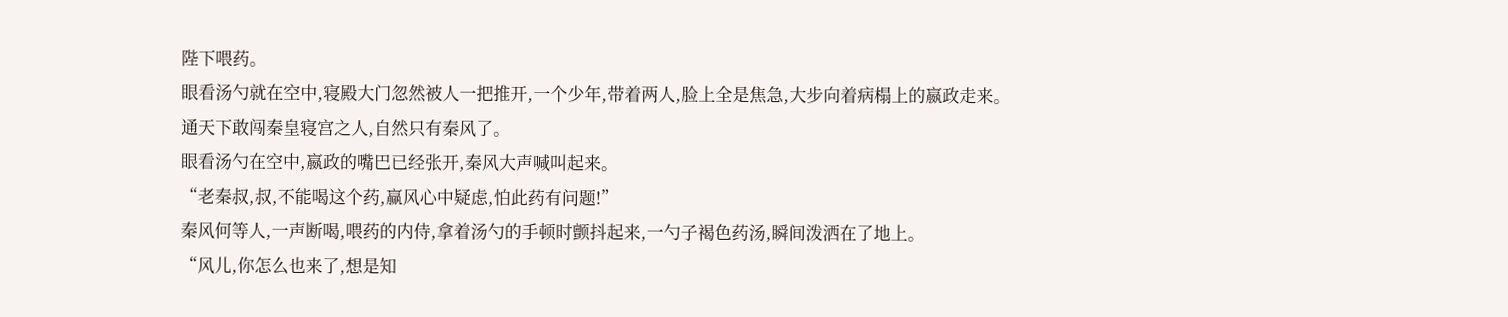陛下喂药。
眼看汤勺就在空中,寝殿大门忽然被人一把推开,一个少年,带着两人,脸上全是焦急,大步向着病榻上的嬴政走来。
通天下敢闯秦皇寝宫之人,自然只有秦风了。
眼看汤勺在空中,嬴政的嘴巴已经张开,秦风大声喊叫起来。
“老秦叔,叔,不能喝这个药,赢风心中疑虑,怕此药有问题!”
秦风何等人,一声断喝,喂药的内侍,拿着汤勺的手顿时颤抖起来,一勺子褐色药汤,瞬间泼洒在了地上。
“风儿,你怎么也来了,想是知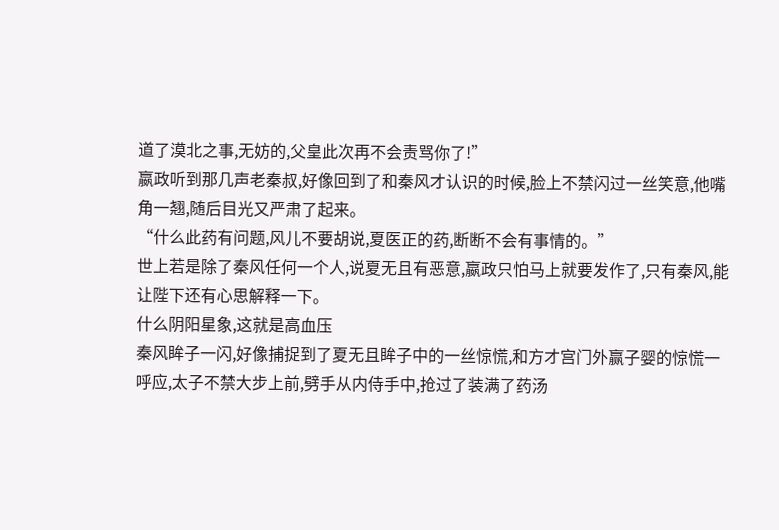道了漠北之事,无妨的,父皇此次再不会责骂你了!”
嬴政听到那几声老秦叔,好像回到了和秦风才认识的时候,脸上不禁闪过一丝笑意,他嘴角一翘,随后目光又严肃了起来。
“什么此药有问题,风儿不要胡说,夏医正的药,断断不会有事情的。”
世上若是除了秦风任何一个人,说夏无且有恶意,嬴政只怕马上就要发作了,只有秦风,能让陛下还有心思解释一下。
什么阴阳星象,这就是高血压
秦风眸子一闪,好像捕捉到了夏无且眸子中的一丝惊慌,和方才宫门外赢子婴的惊慌一呼应,太子不禁大步上前,劈手从内侍手中,抢过了装满了药汤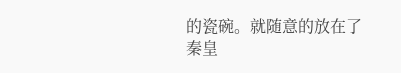的瓷碗。就随意的放在了秦皇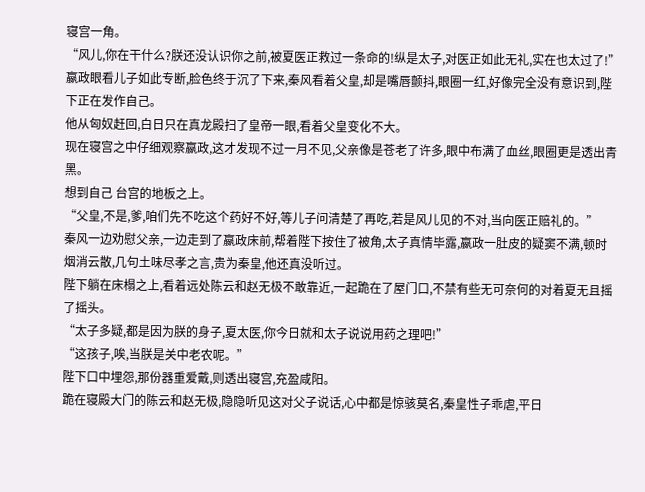寝宫一角。
“风儿,你在干什么?朕还没认识你之前,被夏医正救过一条命的!纵是太子,对医正如此无礼,实在也太过了!”
嬴政眼看儿子如此专断,脸色终于沉了下来,秦风看着父皇,却是嘴唇颤抖,眼圈一红,好像完全没有意识到,陛下正在发作自己。
他从匈奴赶回,白日只在真龙殿扫了皇帝一眼,看着父皇变化不大。
现在寝宫之中仔细观察嬴政,这才发现不过一月不见,父亲像是苍老了许多,眼中布满了血丝,眼圈更是透出青黑。
想到自己 台宫的地板之上。
“父皇,不是,爹,咱们先不吃这个药好不好,等儿子问清楚了再吃,若是风儿见的不对,当向医正赔礼的。”
秦风一边劝慰父亲,一边走到了嬴政床前,帮着陛下按住了被角,太子真情毕露,嬴政一肚皮的疑窦不满,顿时烟消云散,几句土味尽孝之言,贵为秦皇,他还真没听过。
陛下躺在床榻之上,看着远处陈云和赵无极不敢靠近,一起跪在了屋门口,不禁有些无可奈何的对着夏无且摇了摇头。
“太子多疑,都是因为朕的身子,夏太医,你今日就和太子说说用药之理吧!”
“这孩子,唉,当朕是关中老农呢。”
陛下口中埋怨,那份器重爱戴,则透出寝宫,充盈咸阳。
跪在寝殿大门的陈云和赵无极,隐隐听见这对父子说话,心中都是惊骇莫名,秦皇性子乖虐,平日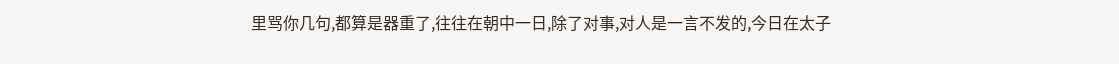里骂你几句,都算是器重了,往往在朝中一日,除了对事,对人是一言不发的,今日在太子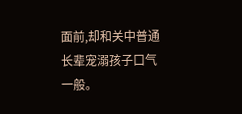面前,却和关中普通长辈宠溺孩子口气一般。